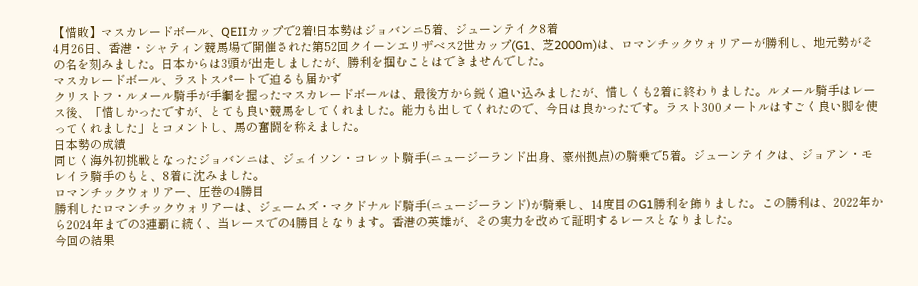【惜敗】マスカレードボール、QEIIカップで2着!日本勢はジョバンニ5着、ジューンテイク8着
4月26日、香港・シャティン競馬場で開催された第52回クイーンエリザベス2世カップ(G1、芝2000m)は、ロマンチックウォリアーが勝利し、地元勢がその名を刻みました。日本からは3頭が出走しましたが、勝利を掴むことはできませんでした。
マスカレードボール、ラストスパートで迫るも届かず
クリストフ・ルメール騎手が手綱を握ったマスカレードボールは、最後方から鋭く追い込みましたが、惜しくも2着に終わりました。ルメール騎手はレース後、「惜しかったですが、とても良い競馬をしてくれました。能力も出してくれたので、今日は良かったです。ラスト300メートルはすごく良い脚を使ってくれました」とコメントし、馬の奮闘を称えました。
日本勢の成績
同じく海外初挑戦となったジョバンニは、ジェイソン・コレット騎手(ニュージーランド出身、豪州拠点)の騎乗で5着。ジューンテイクは、ジョアン・モレイラ騎手のもと、8着に沈みました。
ロマンチックウォリアー、圧巻の4勝目
勝利したロマンチックウォリアーは、ジェームズ・マクドナルド騎手(ニュージーランド)が騎乗し、14度目のG1勝利を飾りました。この勝利は、2022年から2024年までの3連覇に続く、当レースでの4勝目となります。香港の英雄が、その実力を改めて証明するレースとなりました。
今回の結果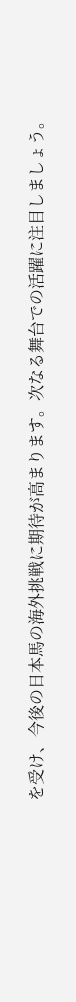を受け、今後の日本馬の海外挑戦に期待が高まります。次なる舞台での活躍に注目しましょう。